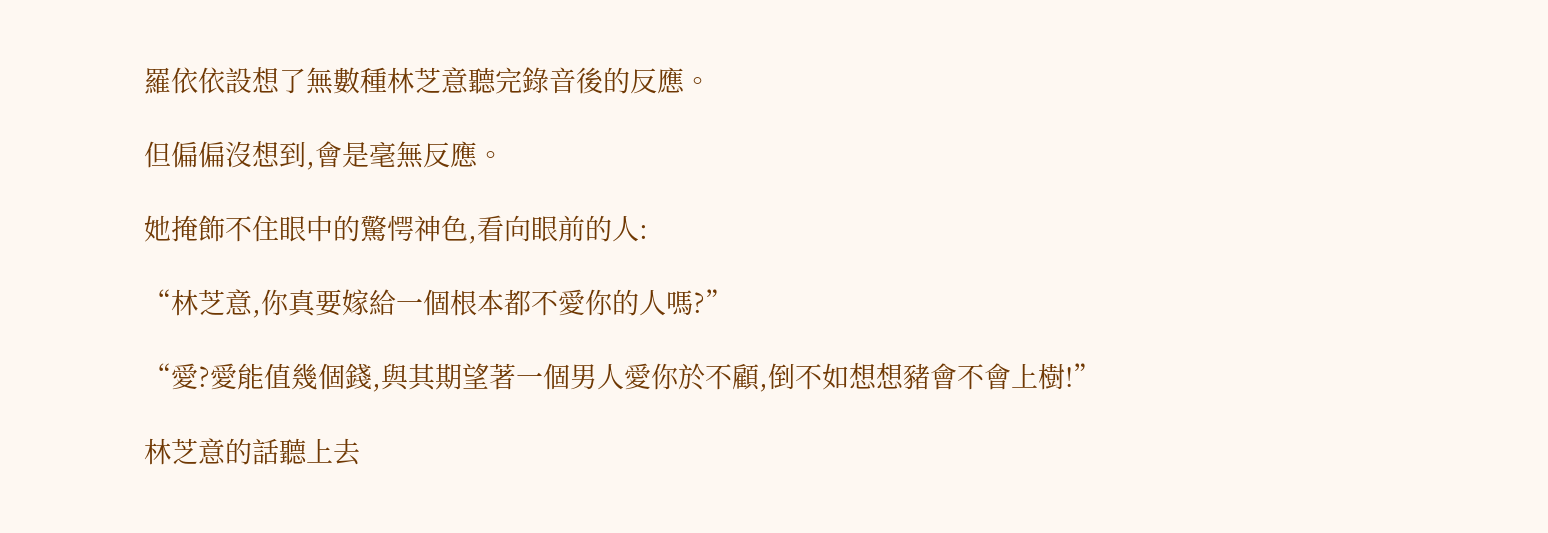羅依依設想了無數種林芝意聽完錄音後的反應。

但偏偏沒想到,會是毫無反應。

她掩飾不住眼中的驚愕神色,看向眼前的人:

“林芝意,你真要嫁給一個根本都不愛你的人嗎?”

“愛?愛能值幾個錢,與其期望著一個男人愛你於不顧,倒不如想想豬會不會上樹!”

林芝意的話聽上去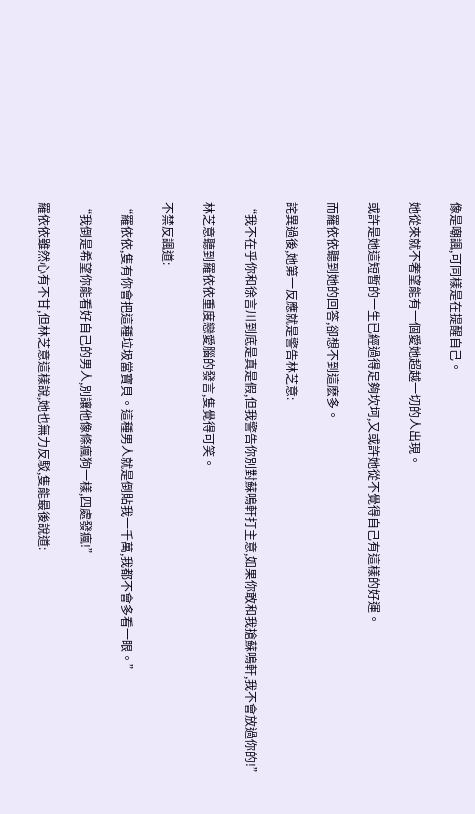像是嘲諷,可同樣是在提醒自己。

她從來就不奢望能有一個愛她超越一切的人出現。

或許是她這短暫的一生已經過得足夠坎坷,又或許她從不覺得自己有這樣的好運。

而羅依依聽到她的回答,卻想不到這麽多。

詫異過後,她第一反應就是警告林芝意:

“我不在乎你和徐言川到底是真是假,但我警告你別對蘇鳴軒打主意,如果你敢和我搶蘇鳴軒,我不會放過你的!”

林芝意聽到羅依依重度戀愛腦的發言,隻覺得可笑。

不禁反諷道:

“羅依依,隻有你會把這種垃圾當寶貝。這種男人就是倒貼我一千萬,我都不會多看一眼。”

“我倒是希望你能看好自己的男人,別讓他像條瘋狗一樣,四處發瘋!”

羅依依雖然心有不甘,但林芝意這樣說,她也無力反駁,隻能最後說道: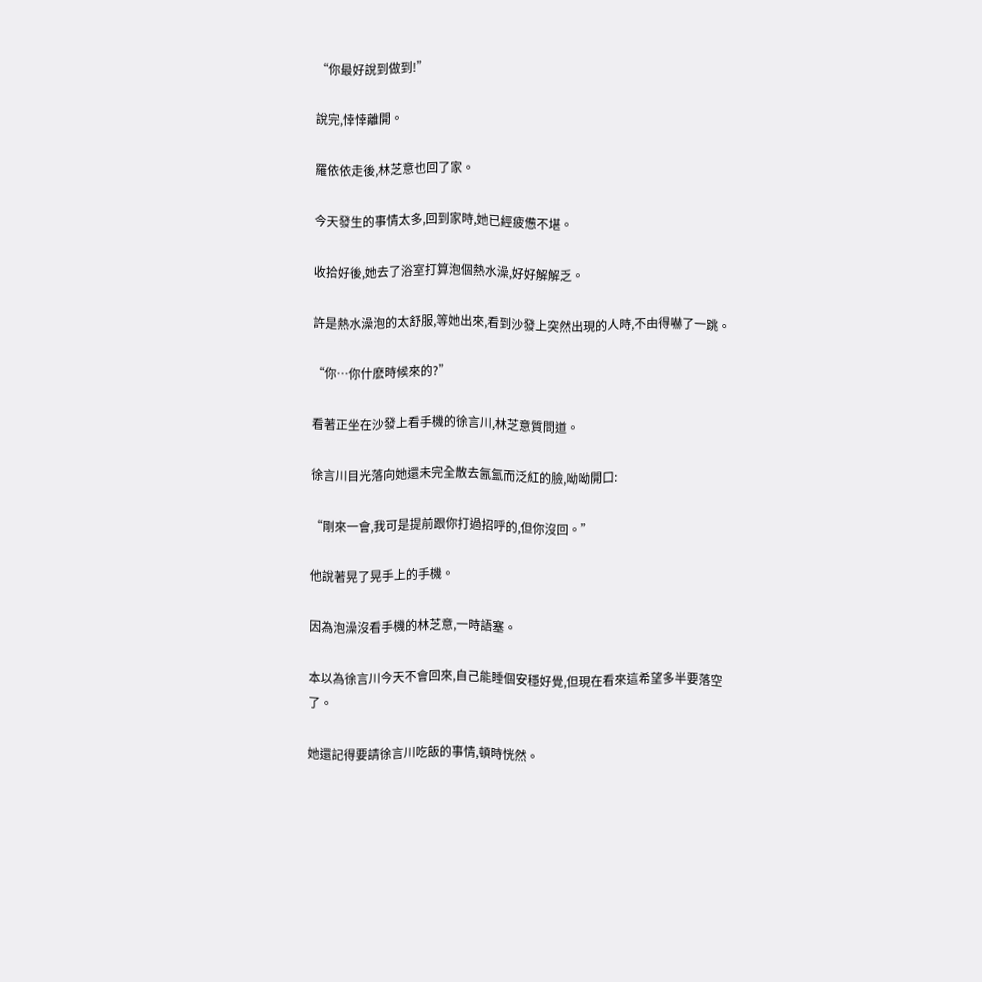“你最好說到做到!”

說完,悻悻離開。

羅依依走後,林芝意也回了家。

今天發生的事情太多,回到家時,她已經疲憊不堪。

收拾好後,她去了浴室打算泡個熱水澡,好好解解乏。

許是熱水澡泡的太舒服,等她出來,看到沙發上突然出現的人時,不由得嚇了一跳。

“你…你什麽時候來的?”

看著正坐在沙發上看手機的徐言川,林芝意質問道。

徐言川目光落向她還未完全散去氤氳而泛紅的臉,呦呦開口:

“剛來一會,我可是提前跟你打過招呼的,但你沒回。”

他說著晃了晃手上的手機。

因為泡澡沒看手機的林芝意,一時語塞。

本以為徐言川今天不會回來,自己能睡個安穩好覺,但現在看來這希望多半要落空了。

她還記得要請徐言川吃飯的事情,頓時恍然。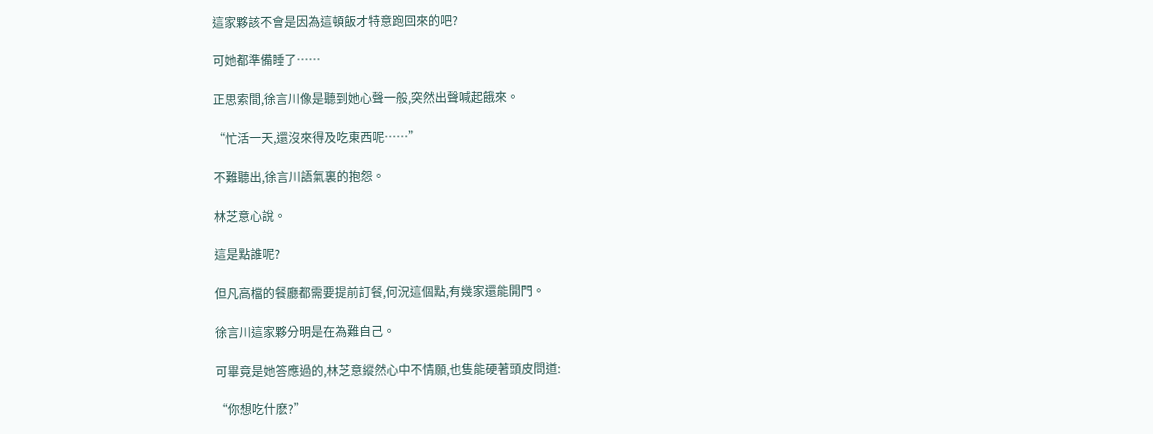這家夥該不會是因為這頓飯才特意跑回來的吧?

可她都準備睡了……

正思索間,徐言川像是聽到她心聲一般,突然出聲喊起餓來。

“忙活一天,還沒來得及吃東西呢……”

不難聽出,徐言川語氣裏的抱怨。

林芝意心說。

這是點誰呢?

但凡高檔的餐廳都需要提前訂餐,何況這個點,有幾家還能開門。

徐言川這家夥分明是在為難自己。

可畢竟是她答應過的,林芝意縱然心中不情願,也隻能硬著頭皮問道:

“你想吃什麽?”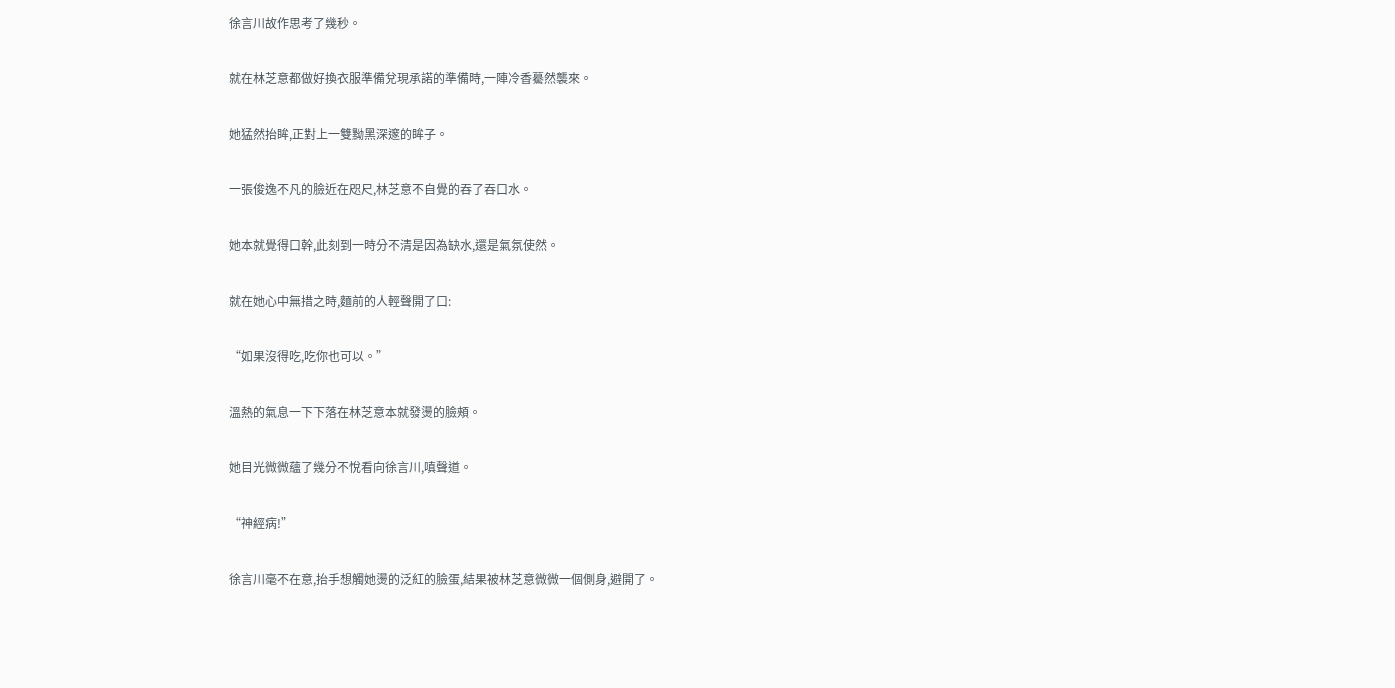徐言川故作思考了幾秒。

就在林芝意都做好換衣服準備兌現承諾的準備時,一陣冷香驀然襲來。

她猛然抬眸,正對上一雙黝黑深邃的眸子。

一張俊逸不凡的臉近在咫尺,林芝意不自覺的吞了吞口水。

她本就覺得口幹,此刻到一時分不清是因為缺水,還是氣氛使然。

就在她心中無措之時,麵前的人輕聲開了口:

“如果沒得吃,吃你也可以。”

溫熱的氣息一下下落在林芝意本就發燙的臉頰。

她目光微微蘊了幾分不悅看向徐言川,嗔聲道。

“神經病!”

徐言川毫不在意,抬手想觸她燙的泛紅的臉蛋,結果被林芝意微微一個側身,避開了。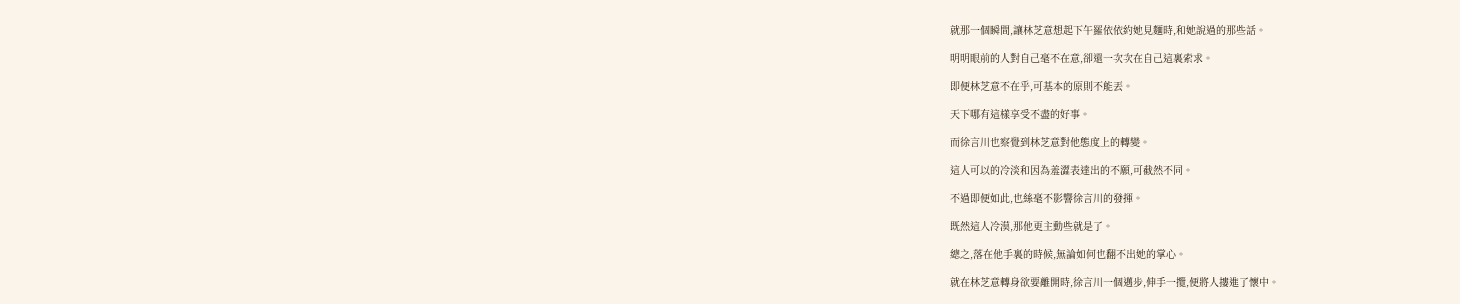就那一個瞬間,讓林芝意想起下午羅依依約她見麵時,和她說過的那些話。

明明眼前的人對自己毫不在意,卻還一次次在自己這裏索求。

即便林芝意不在乎,可基本的原則不能丟。

天下哪有這樣享受不盡的好事。

而徐言川也察覺到林芝意對他態度上的轉變。

這人可以的冷淡和因為羞澀表達出的不願,可截然不同。

不過即便如此,也絲毫不影響徐言川的發揮。

既然這人冷漠,那他更主動些就是了。

總之,落在他手裏的時候,無論如何也翻不出她的掌心。

就在林芝意轉身欲要離開時,徐言川一個邁步,伸手一攬,便將人摟進了懷中。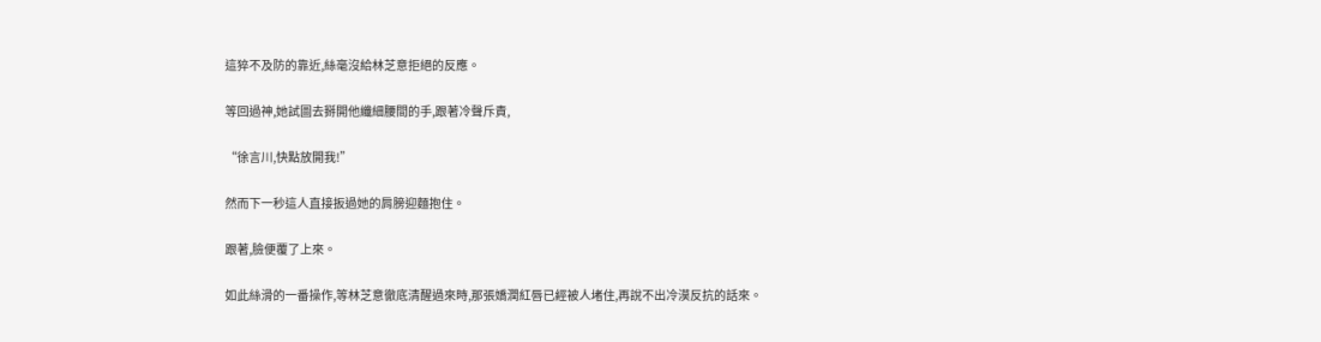這猝不及防的靠近,絲毫沒給林芝意拒絕的反應。

等回過神,她試圖去掰開他纖細腰間的手,跟著冷聲斥責,

“徐言川,快點放開我!”

然而下一秒這人直接扳過她的肩膀迎麵抱住。

跟著,臉便覆了上來。

如此絲滑的一番操作,等林芝意徹底清醒過來時,那張嬌潤紅唇已經被人堵住,再說不出冷漠反抗的話來。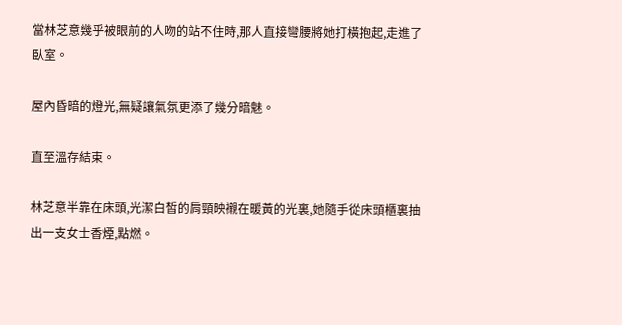當林芝意幾乎被眼前的人吻的站不住時,那人直接彎腰將她打橫抱起,走進了臥室。

屋內昏暗的燈光,無疑讓氣氛更添了幾分暗魅。

直至溫存結束。

林芝意半靠在床頭,光潔白皙的肩頸映襯在暖黃的光裏,她隨手從床頭櫃裏抽出一支女士香煙,點燃。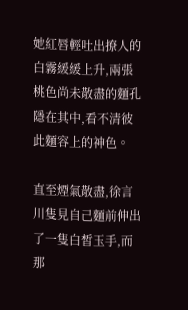她紅唇輕吐出撩人的白霧緩緩上升,兩張桃色尚未散盡的麵孔隱在其中,看不清彼此麵容上的神色。

直至煙氣散盡,徐言川隻見自己麵前伸出了一隻白皙玉手,而那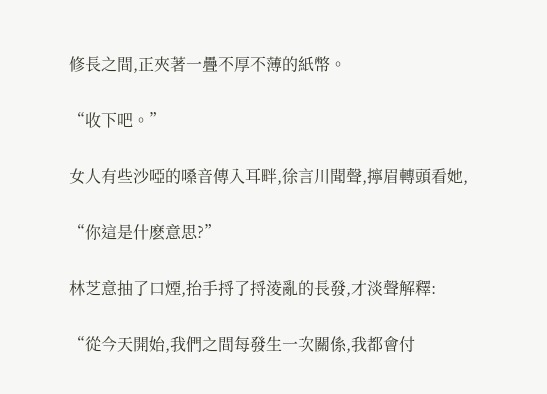修長之間,正夾著一疊不厚不薄的紙幣。

“收下吧。”

女人有些沙啞的嗓音傳入耳畔,徐言川聞聲,擰眉轉頭看她,

“你這是什麽意思?”

林芝意抽了口煙,抬手捋了捋淩亂的長發,才淡聲解釋:

“從今天開始,我們之間每發生一次關係,我都會付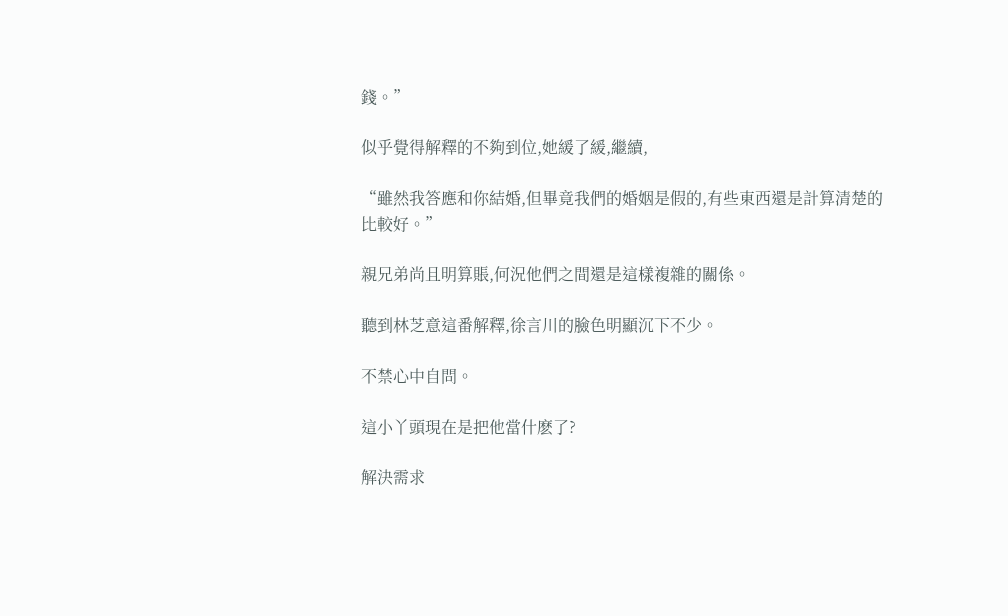錢。”

似乎覺得解釋的不夠到位,她緩了緩,繼續,

“雖然我答應和你結婚,但畢竟我們的婚姻是假的,有些東西還是計算清楚的比較好。”

親兄弟尚且明算賬,何況他們之間還是這樣複雜的關係。

聽到林芝意這番解釋,徐言川的臉色明顯沉下不少。

不禁心中自問。

這小丫頭現在是把他當什麽了?

解決需求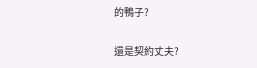的鴨子?

還是契約丈夫?